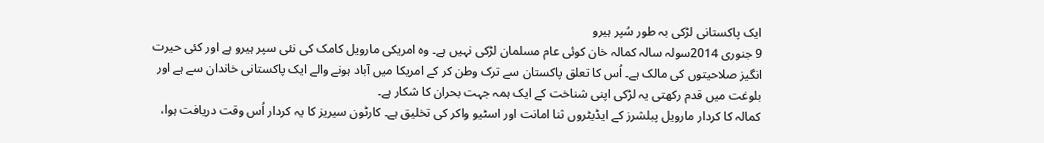ایک پاکستانی لڑکی بہ طور سُپر ہیرو
9 جنوری 2014سولہ سالہ کمالہ خان کوئی عام مسلمان لڑکی نہیں ہے۔ وہ امریکی مارویل کامک کی نئی سپر ہیرو ہے اور کئی حیرت انگیز صلاحیتوں کی مالک ہے۔ اُس کا تعلق پاکستان سے ترک وطن کر کے امریکا میں آباد ہونے والے ایک پاکستانی خاندان سے ہے اور بلوغت میں قدم رکھتی یہ لڑکی اپنی شناخت کے ایک ہمہ جہت بحران کا شکار ہے۔
کمالہ کا کردار مارویل پبلشرز کے ایڈیٹروں ثنا امانت اور اسٹیو واکر کی تخلیق ہے۔ کارٹون سیریز کا یہ کردار اُس وقت دریافت ہوا،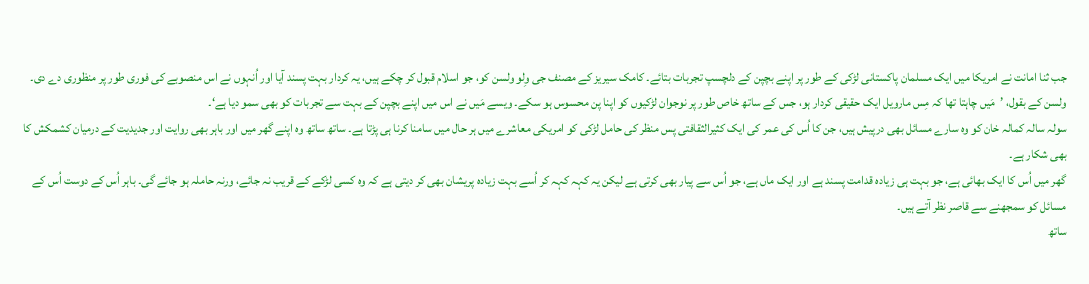جب ثنا امانت نے امریکا میں ایک مسلمان پاکستانی لڑکی کے طور پر اپنے بچپن کے دلچسپ تجربات بتائے۔ کامک سیریز کے مصنف جی وِلو ولسن کو، جو اسلام قبول کر چکے ہیں، یہ کردار بہت پسند آیا اور اُنہوں نے اس منصوبے کی فوری طور پر منظوری دے دی۔
ولسن کے بقول، ’مَیں چاہتا تھا کہ مِس مارویل ایک حقیقی کردار ہو، جس کے ساتھ خاص طور پر نوجوان لڑکیوں کو اپنا پن محسوس ہو سکے۔ ویسے مَیں نے اس میں اپنے بچپن کے بہت سے تجربات کو بھی سمو دیا ہے‘۔
سولہ سالہ کمالہ خان کو وہ سارے مسائل بھی درپیش ہیں، جن کا اُس کی عمر کی ایک کثیرالثقافتی پس منظر کی حامل لڑکی کو امریکی معاشرے میں ہر حال میں سامنا کرنا ہی پڑتا ہے۔ ساتھ ساتھ وہ اپنے گھر میں اور باہر بھی روایت اور جدیدیت کے درمیان کشمکش کا بھی شکار ہے۔
گھر میں اُس کا ایک بھائی ہے، جو بہت ہی زیادہ قدامت پسند ہے اور ایک ماں ہے، جو اُس سے پیار بھی کرتی ہے لیکن یہ کہہ کہہ کر اُسے بہت زیادہ پریشان بھی کر دیتی ہے کہ وہ کسی لڑکے کے قریب نہ جائے، ورنہ حاملہ ہو جائے گی۔ باہر اُس کے دوست اُس کے مسائل کو سمجھنے سے قاصر نظر آتے ہیں۔
ساتھ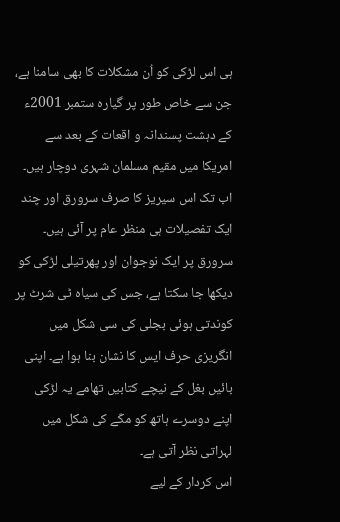ہی اس لڑکی کو اُن مشکلات کا بھی سامنا ہے، جن سے خاص طور پر گیارہ ستمبر 2001ء کے دہشت پسندانہ و اقعات کے بعد سے امریکا میں مقیم مسلمان شہری دوچار ہیں۔
اب تک اس سیریز کا صرف سرورق اور چند ایک تفصیلات ہی منظر عام پر آئی ہیں۔ سرورق پر ایک نوجوان اور پھرتیلی لڑکی کو دیکھا جا سکتا ہے، جس کی سیاہ ٹی شرٹ پر کوندتی ہوئی بجلی کی سی شکل میں انگریزی حرف ایس کا نشان بنا ہوا ہے۔ اپنی بائیں بغل کے نیچے کتابیں تھامے یہ لڑکی اپنے دوسرے ہاتھ کو مکّے کی شکل میں لہراتی نظر آتی ہے۔
اس کردار کے لیے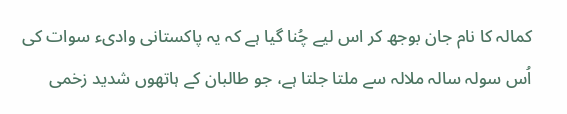کمالہ کا نام جان بوجھ کر اس لیے چُنا گیا ہے کہ یہ پاکستانی وادیء سوات کی اُس سولہ سالہ ملالہ سے ملتا جلتا ہے، جو طالبان کے ہاتھوں شدید زخمی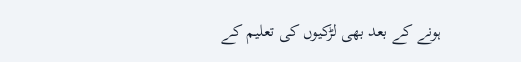ہونے کے بعد بھی لڑکیوں کی تعلیم کے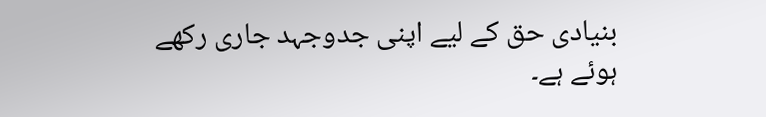بنیادی حق کے لیے اپنی جدوجہد جاری رکھے ہوئے ہے۔